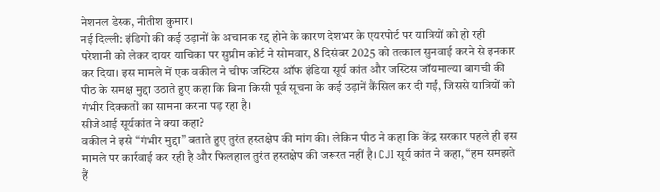नेशनल डेस्क, नीतीश कुमार।
नई दिल्ली: इंडिगो की कई उड़ानों के अचानक रद्द होने के कारण देशभर के एयरपोर्ट पर यात्रियों को हो रही परेशानी को लेकर दायर याचिका पर सुप्रीम कोर्ट ने सोमवार, 8 दिसंबर 2025 को तत्काल सुनवाई करने से इनकार कर दिया। इस मामले में एक वकील ने चीफ जस्टिस ऑफ इंडिया सूर्य कांत और जस्टिस जॉयमाल्या बागची की पीठ के समक्ष मुद्दा उठाते हुए कहा कि बिना किसी पूर्व सूचना के कई उड़ानें कैंसिल कर दी गईं, जिससे यात्रियों को गंभीर दिक्कतों का सामना करना पड़ रहा है।
सीजेआई सूर्यकांत ने क्या कहा?
वकील ने इसे “गंभीर मुद्दा” बताते हुए तुरंत हस्तक्षेप की मांग की। लेकिन पीठ ने कहा कि केंद्र सरकार पहले ही इस मामले पर कार्रवाई कर रही है और फिलहाल तुरंत हस्तक्षेप की जरूरत नहीं है। CJI सूर्य कांत ने कहा, “हम समझते हैं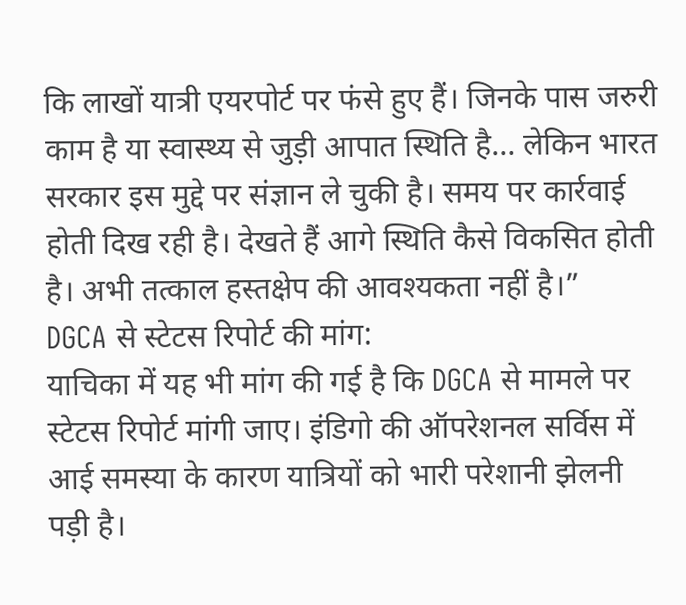कि लाखों यात्री एयरपोर्ट पर फंसे हुए हैं। जिनके पास जरुरी काम है या स्वास्थ्य से जुड़ी आपात स्थिति है… लेकिन भारत सरकार इस मुद्दे पर संज्ञान ले चुकी है। समय पर कार्रवाई होती दिख रही है। देखते हैं आगे स्थिति कैसे विकसित होती है। अभी तत्काल हस्तक्षेप की आवश्यकता नहीं है।”
DGCA से स्टेटस रिपोर्ट की मांग:
याचिका में यह भी मांग की गई है कि DGCA से मामले पर स्टेटस रिपोर्ट मांगी जाए। इंडिगो की ऑपरेशनल सर्विस में आई समस्या के कारण यात्रियों को भारी परेशानी झेलनी पड़ी है।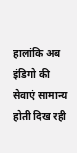हालांकि अब इंडिगो की सेवाएं सामान्य होती दिख रही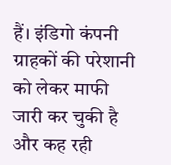हैं। इंडिगो कंपनी ग्राहकों की परेशानी को लेकर माफी जारी कर चुकी है और कह रही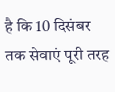है कि 10 दिसंबर तक सेवाएं पूरी तरह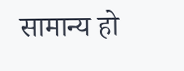सामान्य हो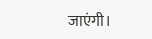जाएंगी।